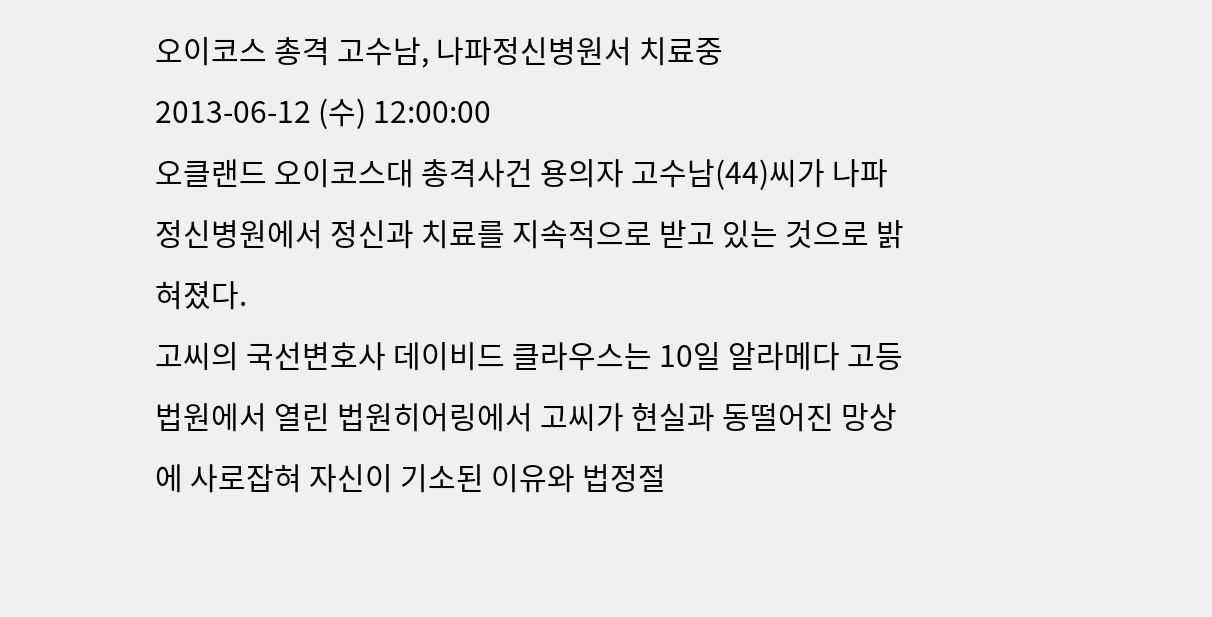오이코스 총격 고수남, 나파정신병원서 치료중
2013-06-12 (수) 12:00:00
오클랜드 오이코스대 총격사건 용의자 고수남(44)씨가 나파정신병원에서 정신과 치료를 지속적으로 받고 있는 것으로 밝혀졌다.
고씨의 국선변호사 데이비드 클라우스는 10일 알라메다 고등법원에서 열린 법원히어링에서 고씨가 현실과 동떨어진 망상에 사로잡혀 자신이 기소된 이유와 법정절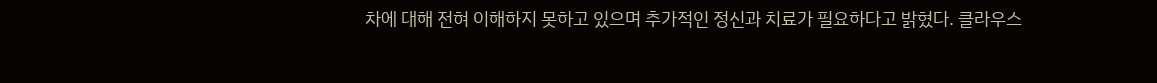차에 대해 전혀 이해하지 못하고 있으며 추가적인 정신과 치료가 필요하다고 밝혔다. 클라우스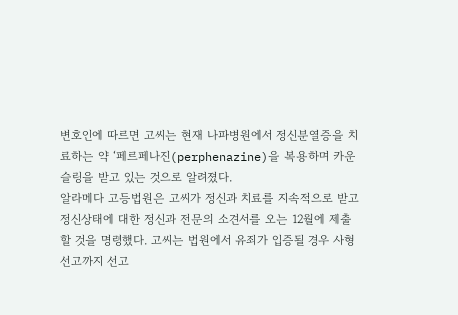변호인에 따르면 고씨는 현재 나파병원에서 정신분열증을 치료하는 약 ‘페르페나진(perphenazine)을 복용하며 카운슬링을 받고 있는 것으로 알려졌다.
알라메다 고등법원은 고씨가 정신과 치료를 지속적으로 받고 정신상태에 대한 정신과 전문의 소견서를 오는 12월에 제출할 것을 명령했다. 고씨는 법원에서 유죄가 입증될 경우 사형선고까지 선고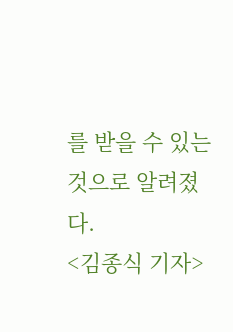를 받을 수 있는 것으로 알려졌다.
<김종식 기자>